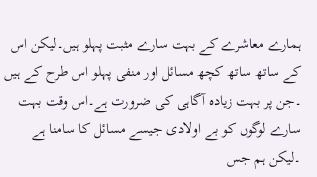ہمارے معاشرے کے بہت سارے مثبت پہلو ہیں۔لیکن اس کے ساتھ ساتھ کچھ مسائل اور منفی پہلو اس طرح کے ہیں ۔جن پر بہت زیادہ آگاہی کی ضرورت ہے۔اس وقت بہت سارے لوگوں کو بے اولادی جیسے مسائل کا سامنا ہے ۔لیکن ہم جس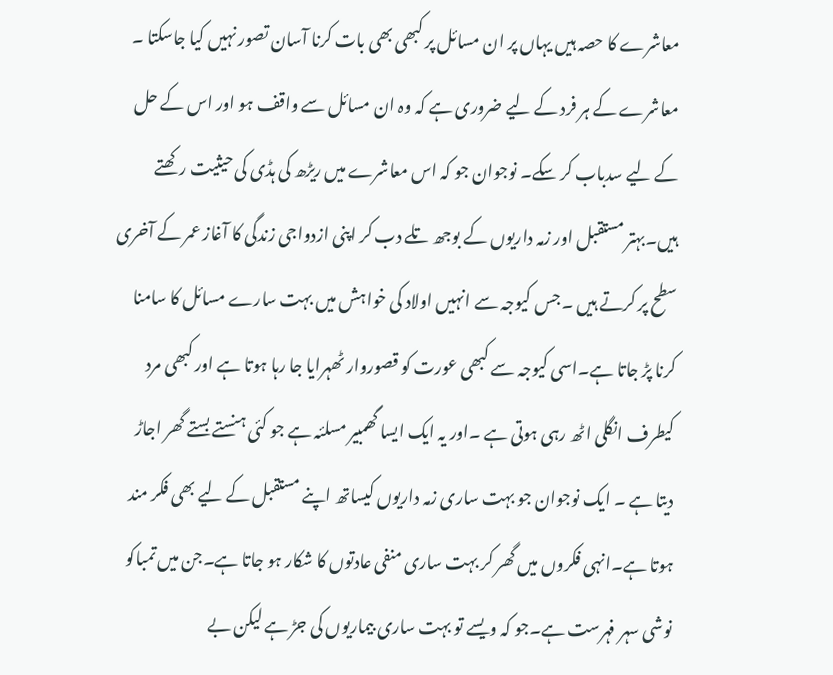معاشرے کا حصہ ہیں یہاں پر ان مسائل پر کبھی بھی بات کرنا آسان تصور نہیں کیا جاسکتا ۔ معاشرے کے ہر فرد کے لیے ضروری ہے کہ وہ ان مسائل سے واقف ہو اور اس کے حل کے لیے سدباب کر سکے۔ نوجوان جو کہ اس معاشرے میں ریڑھ کی ہڈی کی حیثیت رکھتے ہیں۔بہتر مستقبل اور زمہ داریوں کے بوجھ تلے دب کر اپنی ازدواجی زندگی کا آغاز عمر کے آخری سطح پر کرتے ہیں ۔جس کیوجہ سے انہیں اولاد کی خواہش میں بہت سارے مسائل کا سامنا کرنا پڑ جاتا ہے۔اسی کیوجہ سے کبھی عورت کو قصوروار ٹھہرایا جا رہا ہوتا ہے اور کبھی مرد کیطرف انگلی اٹھ رہی ہوتی ہے ۔اور یہ ایک ایسا گھمبیر مسلئہ ہے جو کئی ہنستے بستے گھر اجاڑ دیتا ہے ۔ ایک نوجوان جو بہت ساری زمہ داریوں کیساتھ اپنے مستقبل کے لیے بھی فکر مند ہوتا ہے۔انہی فکروں میں گھر کر بہت ساری منفی عادتوں کا شکار ہو جاتا ہے۔جن میں تمباکو نوشی سہر فہرست ہے۔جو کہ ویسے تو بہت ساری بیماریوں کی جڑ ہے لیکن بے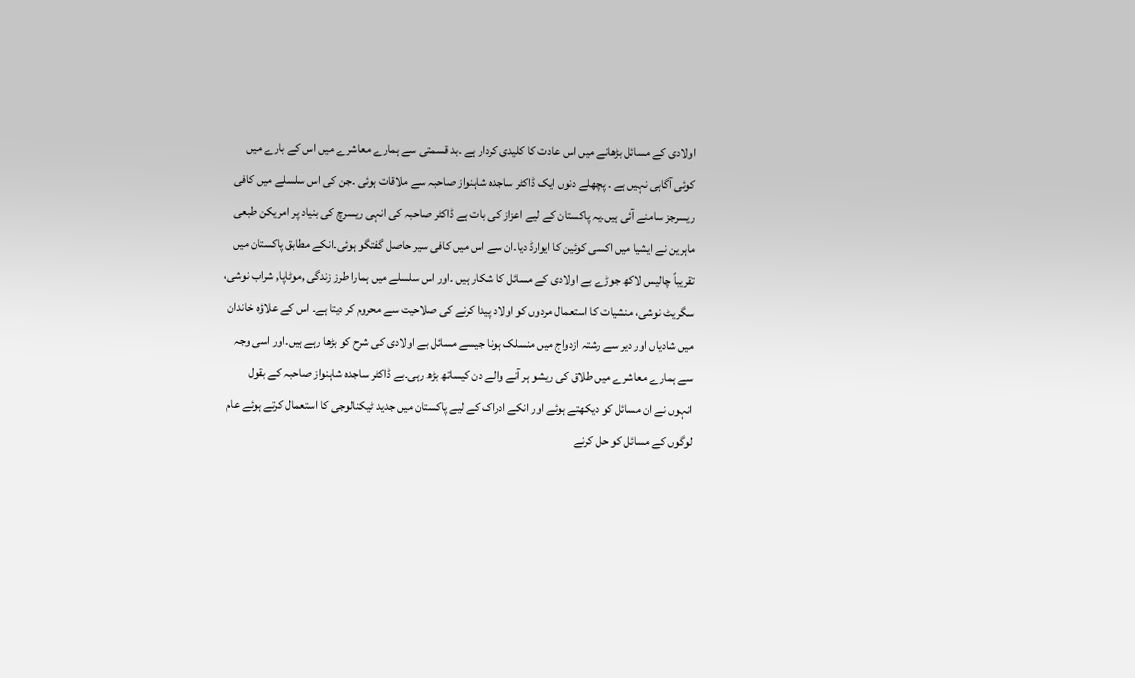اولادی کے مسائل بڑھانے میں اس عادت کا کلیدی کردار ہے ۔بد قسمتی سے ہمارے معاشرے میں اس کے بارے میں کوئی آگاہی نہیں ہے ۔ پچھلے دنوں ایک ڈاکٹر ساجدہ شاہنواز صاحبہ سے ملاقات ہوئی ۔جن کی اس سلسلے میں کافی ریسرجز سامنے آئی ہیں۔یہ پاکستان کے لیے اعزاز کی بات ہے ڈاکٹر صاحبہ کی انہی ریسرچ کی بنیاد پر امریکن طبعی ماہرین نے ایشیا میں اکسی کوئین کا ایوارڈ دیا۔ان سے اس میں کافی سیر حاصل گفتگو ہوئی۔انکے مطابق پاکستان میں تقریباً چالیس لاکھ جوڑے بے اولادی کے مسائل کا شکار ہیں ۔اور اس سلسلے میں ہمارا طرز زندگی ,موٹاپا, شراب نوشی، سگریٹ نوشی، منشیات کا استعمال مردوں کو اولاد پیدا کرنے کی صلاحیت سے محروم کر دیتا ہے۔ اس کے علاؤہ خاندان میں شادیاں اور دیر سے رشتہ ازدواج میں منسلک ہونا جیسے مسائل بے اولادی کی شرح کو بڑھا رہے ہیں۔اور اسی وجہ سے ہمارے معاشرے میں طلاق کی ریشو ہر آنے والے دن کیساتھ بڑھ رہی۔بے ڈاکٹر ساجدہ شاہنواز صاحبہ کے بقول انہوں نے ان مسائل کو دیکھتے ہوئے اور انکے ادراک کے لیے پاکستان میں جدید ٹیکنالوجی کا استعمال کرتے ہوئے عام لوگوں کے مسائل کو حل کرنے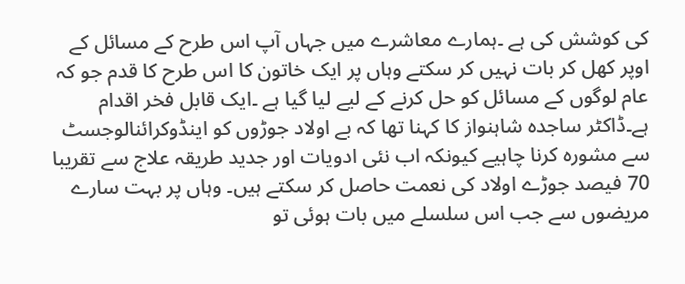کی کوشش کی ہے ۔ہمارے معاشرے میں جہاں آپ اس طرح کے مسائل کے اوپر کھل کر بات نہیں کر سکتے وہاں پر ایک خاتون کا اس طرح کا قدم جو کہ عام لوگوں کے مسائل کو حل کرنے کے لیے لیا گیا ہے ۔ایک قابل فخر اقدام ہے۔ڈاکٹر ساجدہ شاہنواز کا کہنا تھا کہ بے اولاد جوڑوں کو اینڈوکرائنالوجسٹ سے مشورہ کرنا چاہیے کیونکہ اب نئی ادویات اور جدید طریقہ علاج سے تقریبا 70 فیصد جوڑے اولاد کی نعمت حاصل کر سکتے ہیں۔ وہاں پر بہت سارے مریضوں سے جب اس سلسلے میں بات ہوئی تو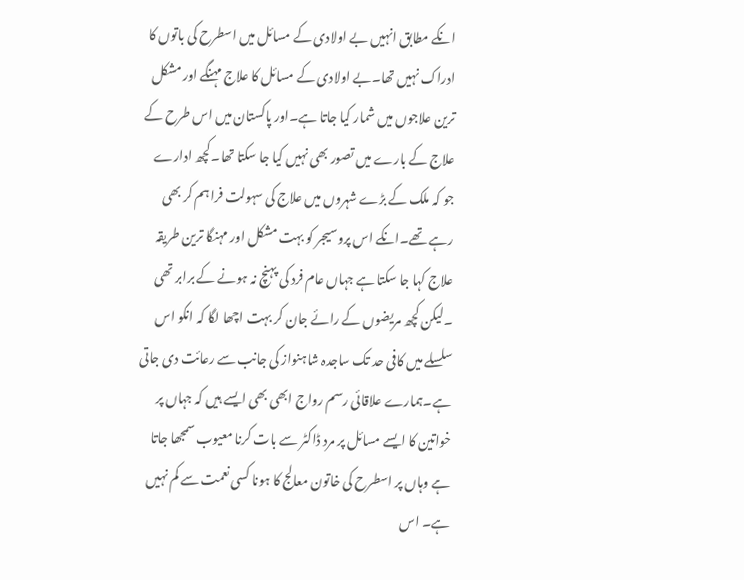انکے مطابق انہیں بے اولادی کے مسائل میں اسطرح کی باتوں کا ادراک نہیں تھا۔بے اولادی کے مسائل کا علاج مہنگے اور مشکل ترین علاجوں میں شمار کیا جاتا ہے۔اور پاکستان میں اس طرح کے علاج کے بارے میں تصور بھی نہیں کیا جا سکتا تھا۔کچھ ادارے جو کہ ملک کے بڑے شہروں میں علاج کی سہولت فراہم کر بھی رہے تھے۔انکے اس پروسیجر کو بہت مشکل اور مہنگا ترین طریقہ علاج کہا جا سکتا ہے جہاں عام فرد کی پہنچ نہ ہونے کے برابر تھی ۔لیکن کچھ مریضوں کے رائے جان کر بہت اچھا لگا کہ انکو اس سلسلے میں کافی حد تک ساجدہ شاہنواز کی جانب سے رعائت دی جاتی ہے۔ہمارے علاقائی رسم رواج ابھی بھی ایسے ہیں کہ جہاں پر خواتین کا ایسے مسائل پر مرد ڈاکٹر سے بات کرنا معیوب سمجھا جاتا ہے وہاں پر اسطرح کی خاتون معالج کا ہونا کسی نعمت سے کم نہیں ہے۔ اس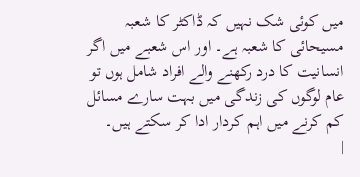میں کوئی شک نہیں کہ ڈاکٹر کا شعبہ مسیحائی کا شعبہ ہے۔ اور اس شعبے میں اگر انسانیت کا درد رکھنے والے افراد شامل ہوں تو عام لوگوں کی زندگی میں بہت سارے مسائل کم کرنے میں اہم کردار ادا کر سکتے ہیں۔
|